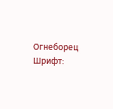Огнеборец
Шрифт: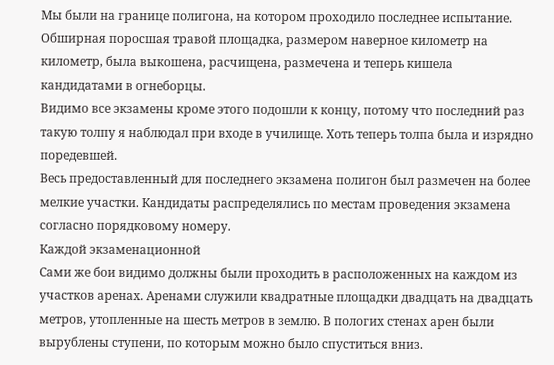Мы были на границе полигона, на котором проходило последнее испытание. Обширная поросшая травой площадка, размером наверное километр на километр, была выкошена, расчищена, размечена и теперь кишела кандидатами в огнеборцы.
Видимо все экзамены кроме этого подошли к концу, потому что последний раз такую толпу я наблюдал при входе в училище. Хоть теперь толпа была и изрядно поредевшей.
Весь предоставленный для последнего экзамена полигон был размечен на более мелкие участки. Кандидаты распределялись по местам проведения экзамена согласно порядковому номеру.
Каждой экзаменационной
Сами же бои видимо должны были проходить в расположенных на каждом из участков аренах. Аренами служили квадратные площадки двадцать на двадцать метров, утопленные на шесть метров в землю. В пологих стенах арен были вырублены ступени, по которым можно было спуститься вниз.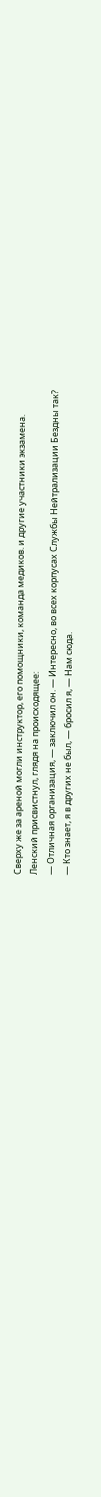Сверху же за ареной могли инструктор, его помощники, команда медиков. и другие участники экзамена.
Ленский присвистнул, глядя на происходящее:
— Отличная организация, — заключил он. — Интересно, во всех корпусах Службы Нейтрализации Бездны так?
— Кто знает, я в других не был, — бросил я, — Нам сюда.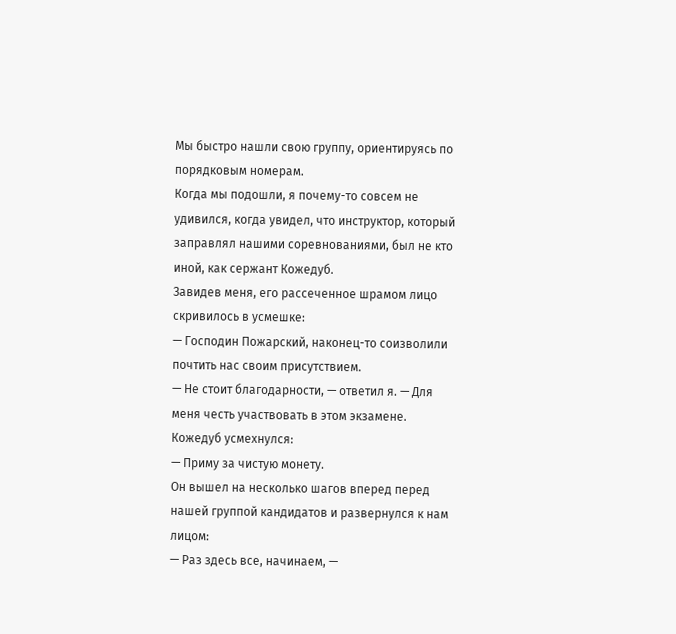Мы быстро нашли свою группу, ориентируясь по порядковым номерам.
Когда мы подошли, я почему-то совсем не удивился, когда увидел, что инструктор, который заправлял нашими соревнованиями, был не кто иной, как сержант Кожедуб.
Завидев меня, его рассеченное шрамом лицо скривилось в усмешке:
— Господин Пожарский, наконец-то соизволили почтить нас своим присутствием.
— Не стоит благодарности, — ответил я. — Для меня честь участвовать в этом экзамене.
Кожедуб усмехнулся:
— Приму за чистую монету.
Он вышел на несколько шагов вперед перед нашей группой кандидатов и развернулся к нам лицом:
— Раз здесь все, начинаем, —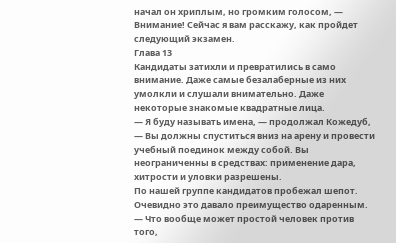начал он хриплым, но громким голосом, — Внимание! Сейчас я вам расскажу, как пройдет следующий экзамен.
Глава 13
Кандидаты затихли и превратились в само внимание. Даже самые безалаберные из них умолкли и слушали внимательно. Даже некоторые знакомые квадратные лица.
— Я буду называть имена, — продолжал Кожедуб, — Вы должны спуститься вниз на арену и провести учебный поединок между собой. Вы неограниченны в средствах: применение дара, хитрости и уловки разрешены.
По нашей группе кандидатов пробежал шепот. Очевидно это давало преимущество одаренным.
— Что вообще может простой человек против того,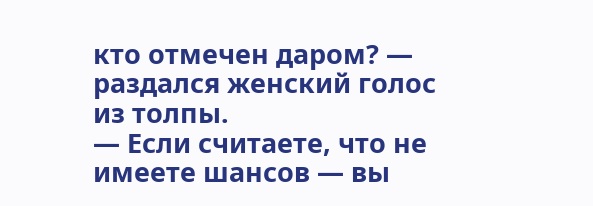кто отмечен даром? — раздался женский голос из толпы.
— Если считаете, что не имеете шансов — вы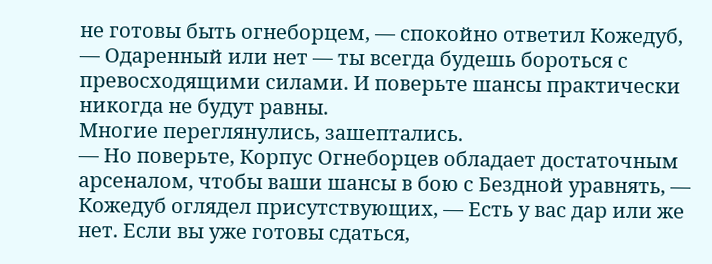не готовы быть огнеборцем, — спокойно ответил Кожедуб, — Одаренный или нет — ты всегда будешь бороться с превосходящими силами. И поверьте шансы практически никогда не будут равны.
Многие переглянулись, зашептались.
— Но поверьте, Корпус Огнеборцев обладает достаточным арсеналом, чтобы ваши шансы в бою с Бездной уравнять, — Кожедуб оглядел присутствующих, — Есть у вас дар или же нет. Если вы уже готовы сдаться,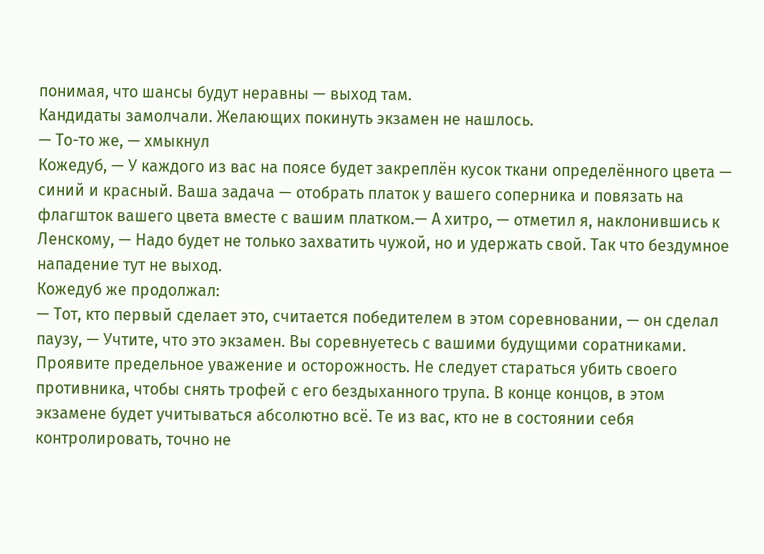понимая, что шансы будут неравны — выход там.
Кандидаты замолчали. Желающих покинуть экзамен не нашлось.
— То-то же, — хмыкнул
Кожедуб, — У каждого из вас на поясе будет закреплён кусок ткани определённого цвета — синий и красный. Ваша задача — отобрать платок у вашего соперника и повязать на флагшток вашего цвета вместе с вашим платком.— А хитро, — отметил я, наклонившись к Ленскому, — Надо будет не только захватить чужой, но и удержать свой. Так что бездумное нападение тут не выход.
Кожедуб же продолжал:
— Тот, кто первый сделает это, считается победителем в этом соревновании, — он сделал паузу, — Учтите, что это экзамен. Вы соревнуетесь с вашими будущими соратниками. Проявите предельное уважение и осторожность. Не следует стараться убить своего противника, чтобы снять трофей с его бездыханного трупа. В конце концов, в этом экзамене будет учитываться абсолютно всё. Те из вас, кто не в состоянии себя контролировать, точно не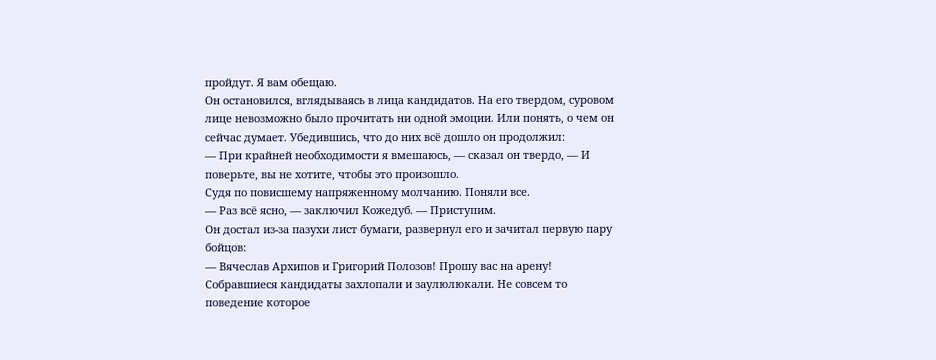пройдут. Я вам обещаю.
Он остановился, вглядываясь в лица кандидатов. На его твердом, суровом лице невозможно было прочитать ни одной эмоции. Или понять, о чем он сейчас думает. Убедившись, что до них всё дошло он продолжил:
— При крайней необходимости я вмешаюсь, — сказал он твердо, — И поверьте, вы не хотите, чтобы это произошло.
Судя по повисшему напряженному молчанию. Поняли все.
— Раз всё ясно, — заключил Кожедуб. — Приступим.
Он достал из-за пазухи лист бумаги, развернул его и зачитал первую пару бойцов:
— Вячеслав Архипов и Григорий Полозов! Прошу вас на арену!
Собравшиеся кандидаты захлопали и заулюлюкали. Не совсем то поведение которое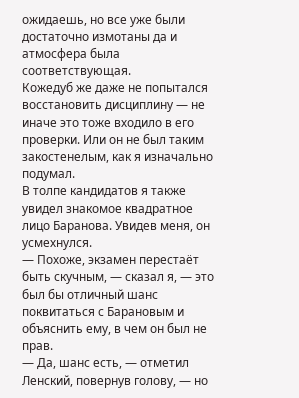ожидаешь, но все уже были достаточно измотаны да и атмосфера была соответствующая.
Кожедуб же даже не попытался восстановить дисциплину — не иначе это тоже входило в его проверки. Или он не был таким закостенелым, как я изначально подумал.
В толпе кандидатов я также увидел знакомое квадратное лицо Баранова. Увидев меня, он усмехнулся.
— Похоже, экзамен перестаёт быть скучным, — сказал я, — это был бы отличный шанс поквитаться с Барановым и объяснить ему, в чем он был не прав.
— Да, шанс есть, — отметил Ленский, повернув голову, — но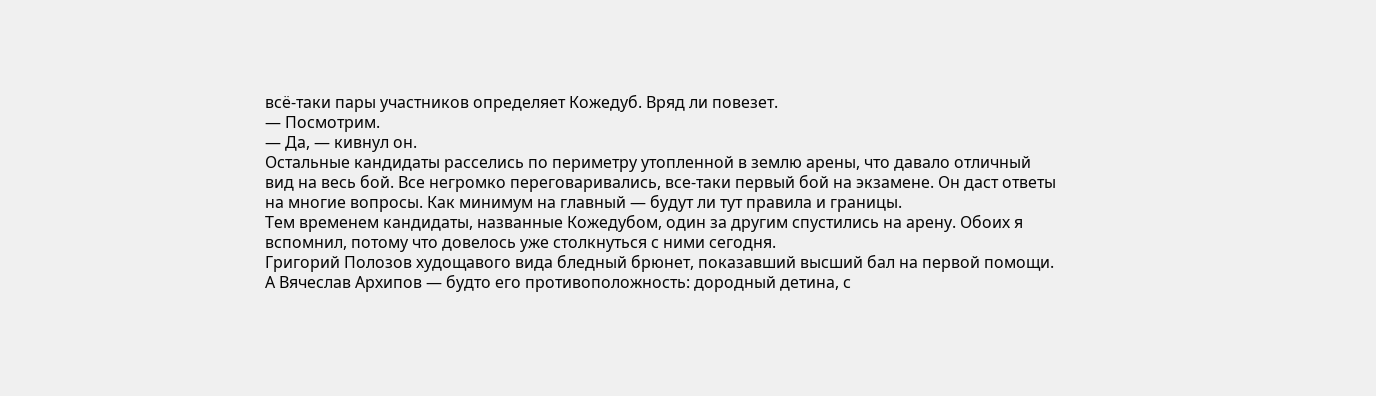всё-таки пары участников определяет Кожедуб. Вряд ли повезет.
— Посмотрим.
— Да, — кивнул он.
Остальные кандидаты расселись по периметру утопленной в землю арены, что давало отличный вид на весь бой. Все негромко переговаривались, все-таки первый бой на экзамене. Он даст ответы на многие вопросы. Как минимум на главный — будут ли тут правила и границы.
Тем временем кандидаты, названные Кожедубом, один за другим спустились на арену. Обоих я вспомнил, потому что довелось уже столкнуться с ними сегодня.
Григорий Полозов худощавого вида бледный брюнет, показавший высший бал на первой помощи. А Вячеслав Архипов — будто его противоположность: дородный детина, с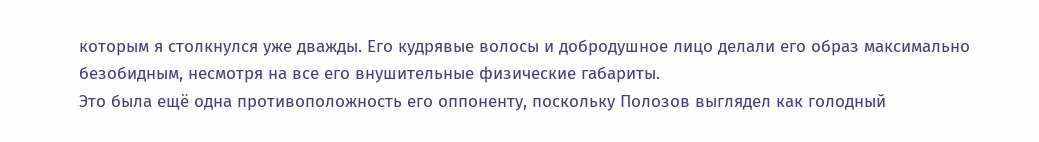которым я столкнулся уже дважды. Его кудрявые волосы и добродушное лицо делали его образ максимально безобидным, несмотря на все его внушительные физические габариты.
Это была ещё одна противоположность его оппоненту, поскольку Полозов выглядел как голодный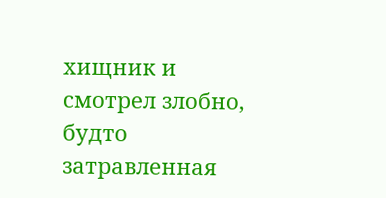хищник и смотрел злобно, будто затравленная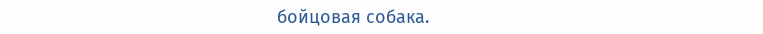бойцовая собака.